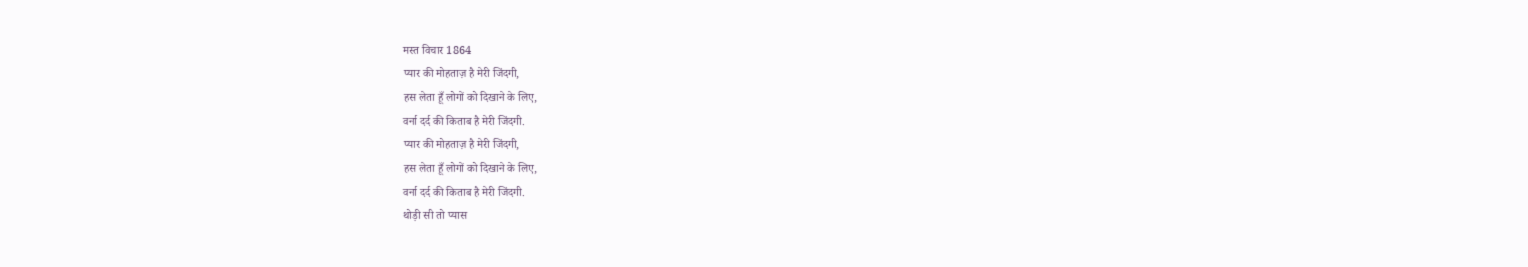मस्त विचार 1864
प्यार की मोहताज़ है मेरी जिंदगी,
हस लेता हूँ लोगों को दिखाने के लिए,
वर्ना दर्द की किताब है मेरी जिंदगी.
प्यार की मोहताज़ है मेरी जिंदगी,
हस लेता हूँ लोगों को दिखाने के लिए,
वर्ना दर्द की किताब है मेरी जिंदगी.
थोड़ी सी तो प्यास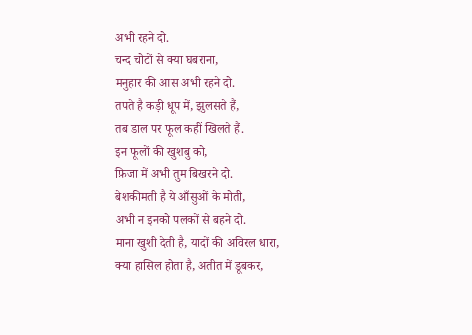अभी रहने दो.
चन्द चोटों से क्या घबराना,
मनुहार की आस अभी रहने दो.
तपते है कड़ी धूप में, झुलसते हैं,
तब डाल पर फूल कहीं खिलते हैं.
इन फूलों की खुशबु को,
फ़िजा में अभी तुम बिखरने दो.
बेशकीमती है ये आँसुओं के मोती,
अभी न इनको पलकों से बहने दो.
माना खुशी देती है, यादों की अविरल धारा,
क्या हासिल होता है, अतीत में डूबकर,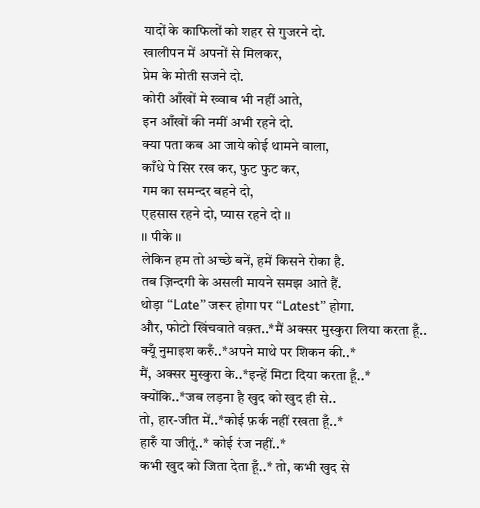यादों के काफिलों को शहर से गुजरने दो.
खालीपन में अपनों से मिलकर,
प्रेम के मोती सजने दो.
कोरी आँखों मे ख्वाब भी नहीं आते,
इन आँखों की नमीं अभी रहने दो.
क्या पता कब आ जाये कोई थामने वाला,
काँधे पे सिर रख कर, फुट फुट कर,
गम का समन्दर बहने दो,
एहसास रहने दो, प्यास रहने दो ।।
।। पीके ।।
लेकिन हम तो अच्छे बनें, हमें किसने रोका है.
तब ज़िन्दगी के असली मायने समझ आते हैं.
थोड़ा “Late” जरूर होगा पर “Latest” होगा.
और, फोटो खिंचवाते वक़्त..*मैं अक्सर मुस्कुरा लिया करता हूँ..
क्यूँ नुमाइश करुँ..*अपने माथे पर शिकन की..*
मैं, अक्सर मुस्कुरा के..*इन्हें मिटा दिया करता हूँ..*
क्योंकि..*जब लड़ना है खुद को खुद ही से..
तो, हार-जीत में..*कोई फ़र्क नहीं रखता हूँ..*
हारुँ या जीतूं..* कोई रंज नहीं..*
कभी खुद को जिता देता हूँ..* तो, कभी खुद से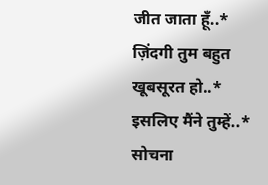जीत जाता हूँ..*
ज़िंदगी तुम बहुत खूबसूरत हो..*
इसलिए मैंने तुम्हें..* सोचना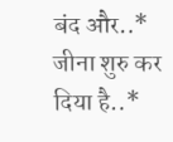बंद और..* जीना शुरु कर दिया है..*